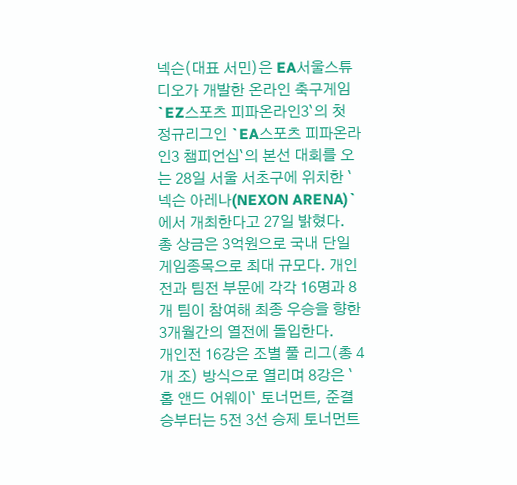넥슨(대표 서민)은 EA서울스튜디오가 개발한 온라인 축구게임 `EZ스포츠 피파온라인3`의 첫 정규리그인 `EA스포츠 피파온라인3 챔피언십`의 본선 대회를 오는 28일 서울 서초구에 위치한 `넥슨 아레나(NEXON ARENA)`에서 개최한다고 27일 밝혔다.
총 상금은 3억원으로 국내 단일 게임종목으로 최대 규모다. 개인전과 팀전 부문에 각각 16명과 8개 팀이 참여해 최종 우승을 향한 3개월간의 열전에 돌입한다.
개인전 16강은 조별 풀 리그(총 4개 조) 방식으로 열리며 8강은 `홈 앤드 어웨이` 토너먼트, 준결승부터는 5전 3선 승제 토너먼트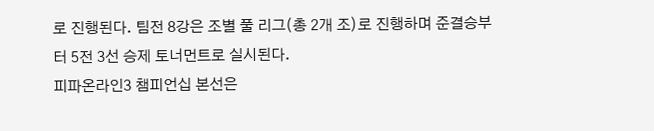로 진행된다. 팀전 8강은 조별 풀 리그(총 2개 조)로 진행하며 준결승부터 5전 3선 승제 토너먼트로 실시된다.
피파온라인3 챔피언십 본선은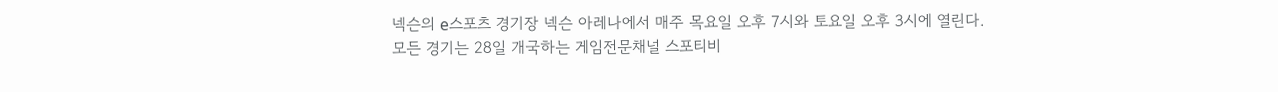넥슨의 e스포츠 경기장 넥슨 아레나에서 매주 목요일 오후 7시와 토요일 오후 3시에 열린다.
모든 경기는 28일 개국하는 게임전문채널 스포티비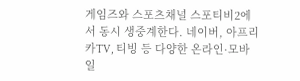게임즈와 스포츠채널 스포티비2에서 동시 생중계한다. 네이버, 아프리카TV, 티빙 등 다양한 온라인·모바일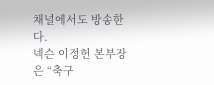채널에서도 방송한다.
넥슨 이정헌 본부장은 “축구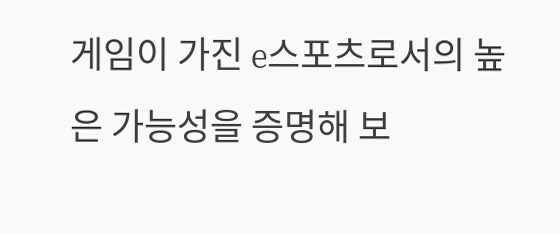게임이 가진 e스포츠로서의 높은 가능성을 증명해 보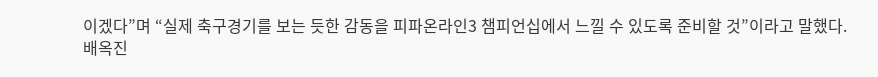이겠다”며 “실제 축구경기를 보는 듯한 감동을 피파온라인3 챔피언십에서 느낄 수 있도록 준비할 것”이라고 말했다.
배옥진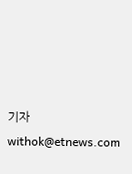기자 withok@etnews.com